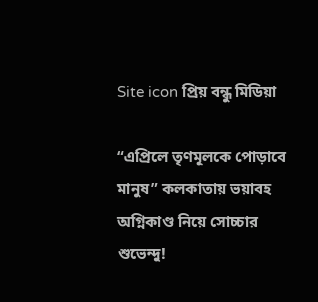Site icon প্রিয় বন্ধু মিডিয়া

“এপ্রিলে তৃণমূলকে পোড়াবে মানুষ” কলকাতায় ভয়াবহ অগ্নিকাণ্ড নিয়ে সোচ্চার শুভেন্দু!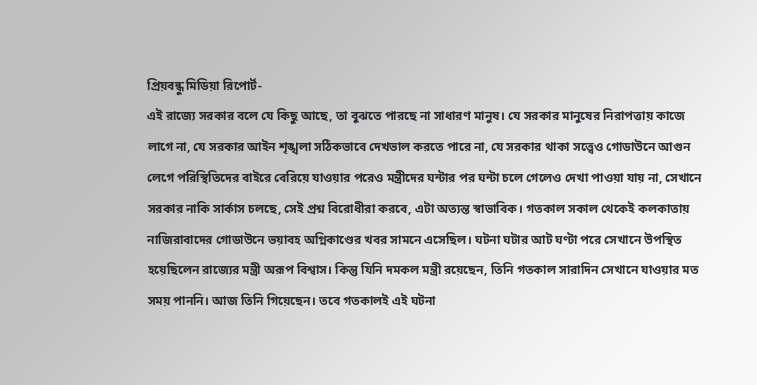প্রিয়বন্ধু মিডিয়া রিপোর্ট-
এই রাজ্যে সরকার বলে যে কিছু আছে, তা বুঝতে পারছে না সাধারণ মানুষ। যে সরকার মানুষের নিরাপত্তায় কাজে লাগে না, যে সরকার আইন শৃঙ্খলা সঠিকভাবে দেখভাল করতে পারে না, যে সরকার থাকা সত্ত্বেও গোডাউনে আগুন লেগে পরিস্থিতিদের বাইরে বেরিয়ে যাওয়ার পরেও মন্ত্রীদের ঘন্টার পর ঘন্টা চলে গেলেও দেখা পাওয়া যায় না, সেখানে সরকার নাকি সার্কাস চলছে, সেই প্রশ্ন বিরোধীরা করবে, এটা অত্যন্ত স্বাভাবিক। গতকাল সকাল থেকেই কলকাতায় নাজিরাবাদের গোডাউনে ভয়াবহ অগ্নিকাণ্ডের খবর সামনে এসেছিল। ঘটনা ঘটার আট ঘণ্টা পরে সেখানে উপস্থিত হয়েছিলেন রাজ্যের মন্ত্রী অরূপ বিশ্বাস। কিন্তু যিনি দমকল মন্ত্রী রয়েছেন, তিনি গতকাল সারাদিন সেখানে যাওয়ার মত সময় পাননি। আজ তিনি গিয়েছেন। তবে গতকালই এই ঘটনা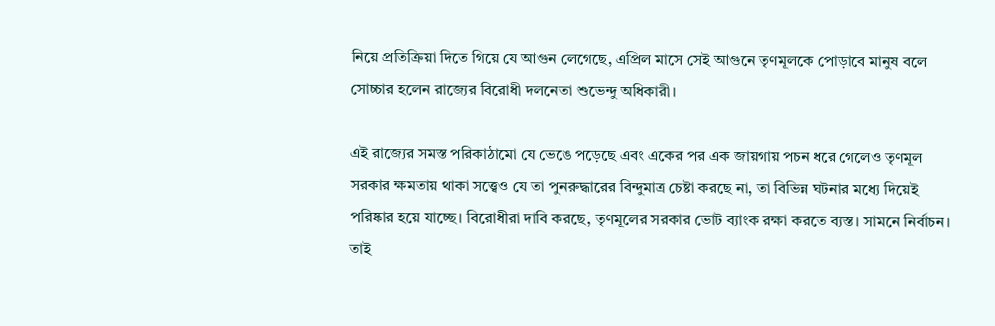নিয়ে প্রতিক্রিয়া দিতে গিয়ে যে আগুন লেগেছে, এপ্রিল মাসে সেই আগুনে তৃণমূলকে পোড়াবে মানুষ বলে সোচ্চার হলেন রাজ্যের বিরোধী দলনেতা শুভেন্দু অধিকারী।

এই রাজ্যের সমস্ত পরিকাঠামো যে ভেঙে পড়েছে এবং একের পর এক জায়গায় পচন ধরে গেলেও তৃণমূল সরকার ক্ষমতায় থাকা সত্ত্বেও যে তা পুনরুদ্ধারের বিন্দুমাত্র চেষ্টা করছে না, তা বিভিন্ন ঘটনার মধ্যে দিয়েই পরিষ্কার হয়ে যাচ্ছে। বিরোধীরা দাবি করছে, তৃণমূলের সরকার ভোট ব্যাংক রক্ষা করতে ব্যস্ত। সামনে নির্বাচন। তাই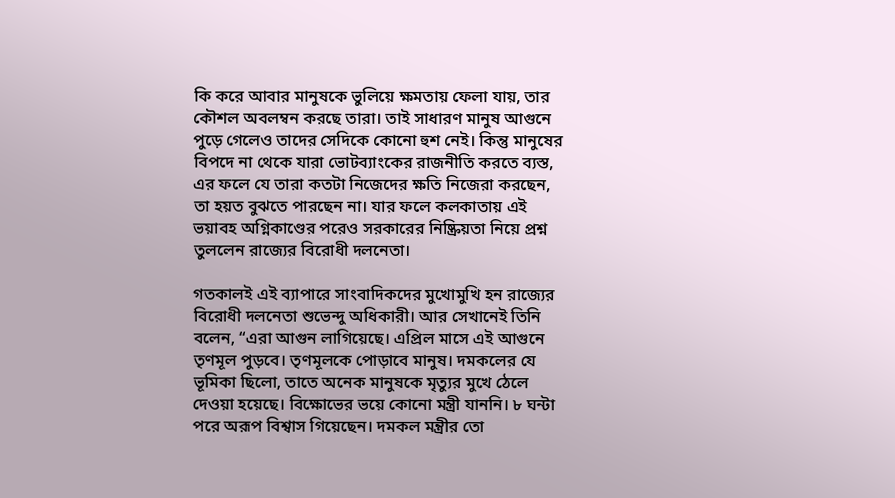কি করে আবার মানুষকে ভুলিয়ে ক্ষমতায় ফেলা যায়, তার কৌশল অবলম্বন করছে তারা। তাই সাধারণ মানুষ আগুনে পুড়ে গেলেও তাদের সেদিকে কোনো হুশ নেই। কিন্তু মানুষের বিপদে না থেকে যারা ভোটব্যাংকের রাজনীতি করতে ব্যস্ত, এর ফলে যে তারা কতটা নিজেদের ক্ষতি নিজেরা করছেন, তা হয়ত বুঝতে পারছেন না। যার ফলে কলকাতায় এই ভয়াবহ অগ্নিকাণ্ডের পরেও সরকারের নিষ্ক্রিয়তা নিয়ে প্রশ্ন তুললেন রাজ্যের বিরোধী দলনেতা।

গতকালই এই ব্যাপারে সাংবাদিকদের মুখোমুখি হন রাজ্যের বিরোধী দলনেতা শুভেন্দু অধিকারী। আর সেখানেই তিনি বলেন, “এরা আগুন লাগিয়েছে। এপ্রিল মাসে এই আগুনে তৃণমূল পুড়বে। তৃণমূলকে পোড়াবে মানুষ। দমকলের যে ভূমিকা ছিলো, তাতে অনেক মানুষকে মৃত্যুর মুখে ঠেলে দেওয়া হয়েছে। বিক্ষোভের ভয়ে কোনো মন্ত্রী যাননি। ৮ ঘন্টা পরে অরূপ বিশ্বাস গিয়েছেন। দমকল মন্ত্রীর তো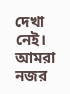দেখা নেই। আমরা নজর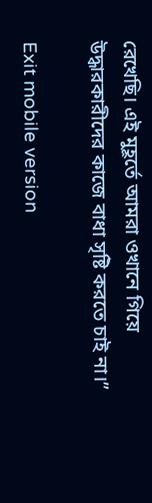রেখেছি। এই মুহূর্তে আমরা ওখানে গিয়ে উদ্ধারকারীদের কাজে বাধা সৃষ্টি করতে চাই না।”

Exit mobile version